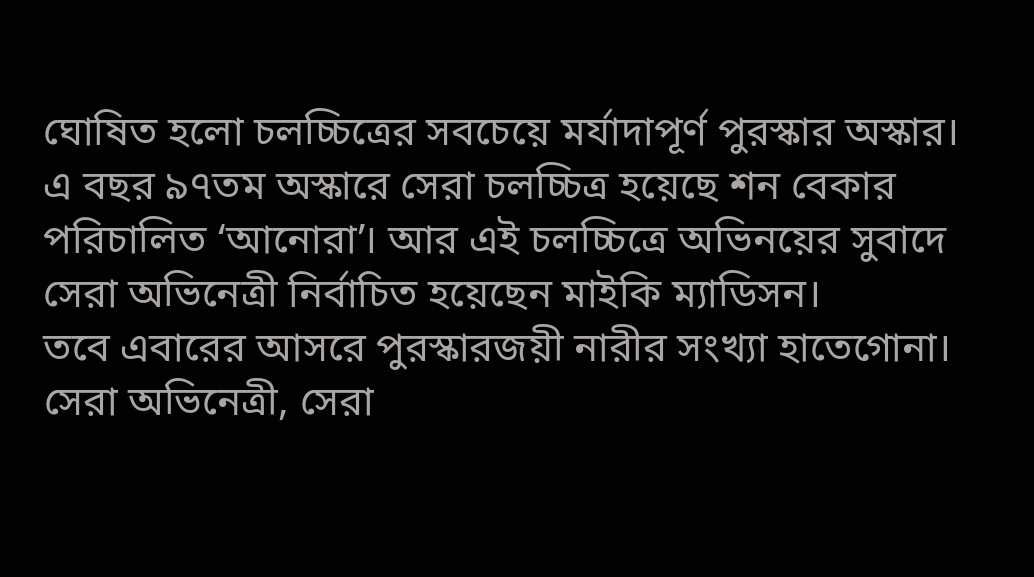ঘোষিত হলো চলচ্চিত্রের সবচেয়ে মর্যাদাপূর্ণ পুরস্কার অস্কার। এ বছর ৯৭তম অস্কারে সেরা চলচ্চিত্র হয়েছে শন বেকার পরিচালিত ‘আনোরা’। আর এই চলচ্চিত্রে অভিনয়ের সুবাদে সেরা অভিনেত্রী নির্বাচিত হয়েছেন মাইকি ম্যাডিসন।
তবে এবারের আসরে পুরস্কারজয়ী নারীর সংখ্যা হাতেগোনা। সেরা অভিনেত্রী, সেরা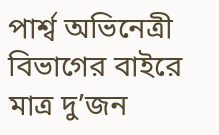পার্শ্ব অভিনেত্রী বিভাগের বাইরে মাত্র দু’জন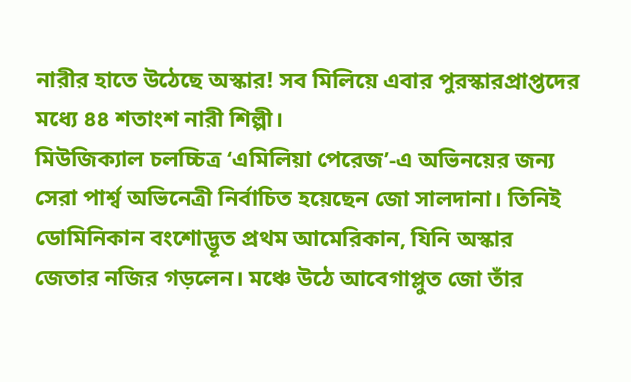নারীর হাতে উঠেছে অস্কার! সব মিলিয়ে এবার পুরস্কারপ্রাপ্তদের মধ্যে ৪৪ শতাংশ নারী শিল্পী।
মিউজিক্যাল চলচ্চিত্র ‘এমিলিয়া পেরেজ’-এ অভিনয়ের জন্য সেরা পার্শ্ব অভিনেত্রী নির্বাচিত হয়েছেন জো সালদানা। তিনিই ডোমিনিকান বংশোদ্ভূত প্রথম আমেরিকান, যিনি অস্কার জেতার নজির গড়লেন। মঞ্চে উঠে আবেগাপ্লুত জো তাঁর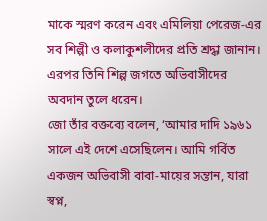মাকে স্মরণ করেন এবং এমিলিয়া পেরেজ-এর সব শিল্পী ও কলাকুশলীদের প্রতি শ্রদ্ধা জানান। এরপর তিনি শিল্প জগতে অভিবাসীদের অবদান তুলে ধরেন।
জো তাঁর বক্তব্যে বলেন, ‘আমার দাদি ১৯৬১ সালে এই দেশে এসেছিলেন। আমি গর্বিত একজন অভিবাসী বাবা-মায়ের সন্তান, যারা স্বপ্ন,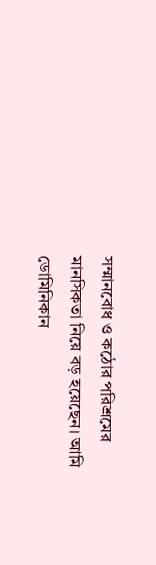সম্মানবোধ ও কঠোর পরিশ্রমের মানসিকতা নিয়ে বড় হয়েছেন। আমি ডোমিনিকান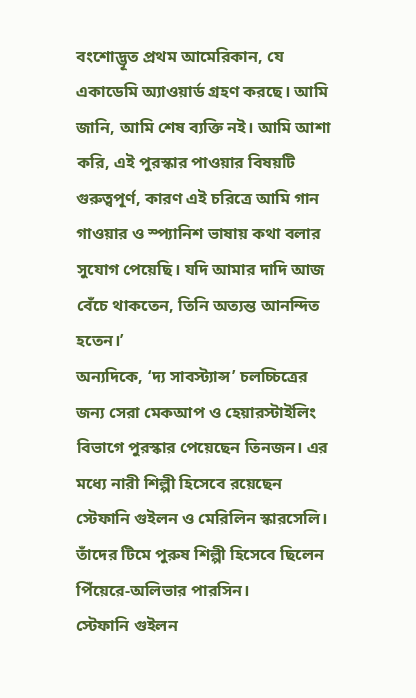বংশোদ্ভূত প্রথম আমেরিকান, যে একাডেমি অ্যাওয়ার্ড গ্রহণ করছে। আমি জানি, আমি শেষ ব্যক্তি নই। আমি আশা করি, এই পুরস্কার পাওয়ার বিষয়টি গুরুত্বপূর্ণ, কারণ এই চরিত্রে আমি গান গাওয়ার ও স্প্যানিশ ভাষায় কথা বলার সুযোগ পেয়েছি। যদি আমার দাদি আজ বেঁচে থাকতেন, তিনি অত্যন্ত আনন্দিত হতেন।’
অন্যদিকে, ‘দ্য সাবস্ট্যান্স’ চলচ্চিত্রের জন্য সেরা মেকআপ ও হেয়ারস্টাইলিং বিভাগে পুরস্কার পেয়েছেন তিনজন। এর মধ্যে নারী শিল্পী হিসেবে রয়েছেন স্টেফানি গুইলন ও মেরিলিন স্কারসেলি। তাঁদের টিমে পুরুষ শিল্পী হিসেবে ছিলেন পিঁয়েরে-অলিভার পারসিন।
স্টেফানি গুইলন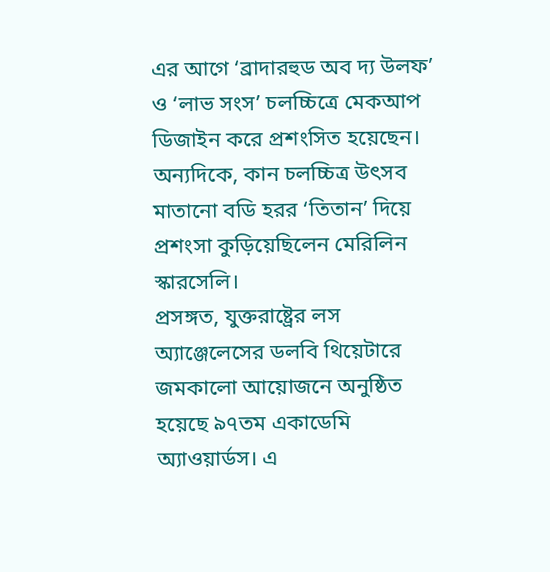এর আগে ‘ব্রাদারহুড অব দ্য উলফ’ ও ‘লাভ সংস’ চলচ্চিত্রে মেকআপ ডিজাইন করে প্রশংসিত হয়েছেন। অন্যদিকে, কান চলচ্চিত্র উৎসব মাতানো বডি হরর ‘তিতান’ দিয়ে প্রশংসা কুড়িয়েছিলেন মেরিলিন স্কারসেলি।
প্রসঙ্গত, যুক্তরাষ্ট্রের লস অ্যাঞ্জেলেসের ডলবি থিয়েটারে জমকালো আয়োজনে অনুষ্ঠিত হয়েছে ৯৭তম একাডেমি অ্যাওয়ার্ডস। এ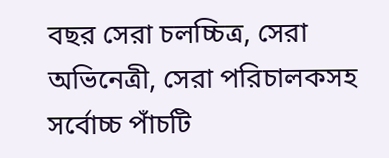বছর সেরা চলচ্চিত্র, সেরা অভিনেত্রী, সেরা পরিচালকসহ সর্বোচ্চ পাঁচটি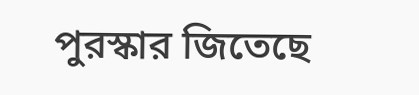পুরস্কার জিতেছে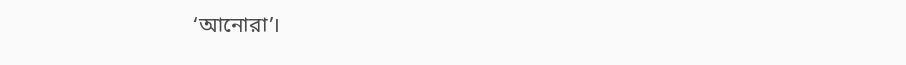‘আনোরা’।